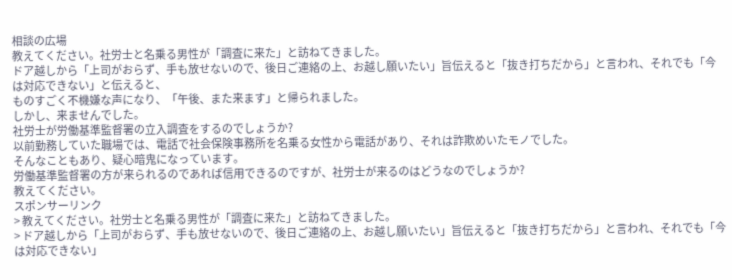相談の広場
教えてください。社労士と名乗る男性が「調査に来た」と訪ねてきました。
ドア越しから「上司がおらず、手も放せないので、後日ご連絡の上、お越し願いたい」旨伝えると「抜き打ちだから」と言われ、それでも「今は対応できない」と伝えると、
ものすごく不機嫌な声になり、「午後、また来ます」と帰られました。
しかし、来ませんでした。
社労士が労働基準監督署の立入調査をするのでしょうか?
以前勤務していた職場では、電話で社会保険事務所を名乗る女性から電話があり、それは詐欺めいたモノでした。
そんなこともあり、疑心暗鬼になっています。
労働基準監督署の方が来られるのであれば信用できるのですが、社労士が来るのはどうなのでしょうか?
教えてください。
スポンサーリンク
> 教えてください。社労士と名乗る男性が「調査に来た」と訪ねてきました。
> ドア越しから「上司がおらず、手も放せないので、後日ご連絡の上、お越し願いたい」旨伝えると「抜き打ちだから」と言われ、それでも「今は対応できない」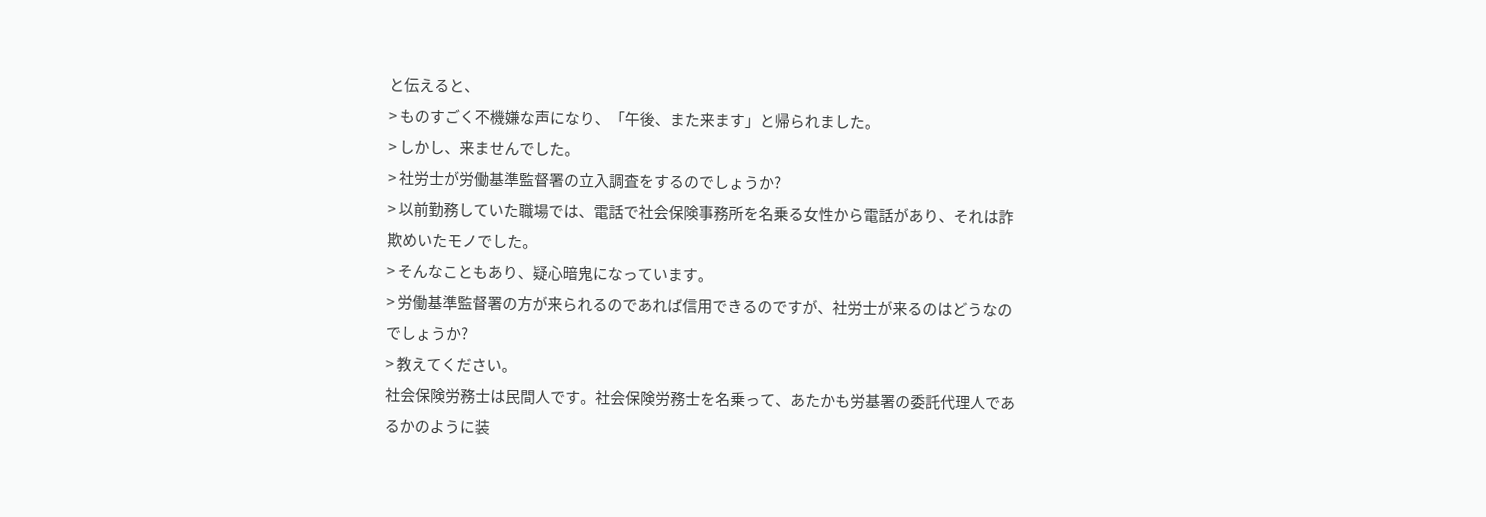と伝えると、
> ものすごく不機嫌な声になり、「午後、また来ます」と帰られました。
> しかし、来ませんでした。
> 社労士が労働基準監督署の立入調査をするのでしょうか?
> 以前勤務していた職場では、電話で社会保険事務所を名乗る女性から電話があり、それは詐欺めいたモノでした。
> そんなこともあり、疑心暗鬼になっています。
> 労働基準監督署の方が来られるのであれば信用できるのですが、社労士が来るのはどうなのでしょうか?
> 教えてください。
社会保険労務士は民間人です。社会保険労務士を名乗って、あたかも労基署の委託代理人であるかのように装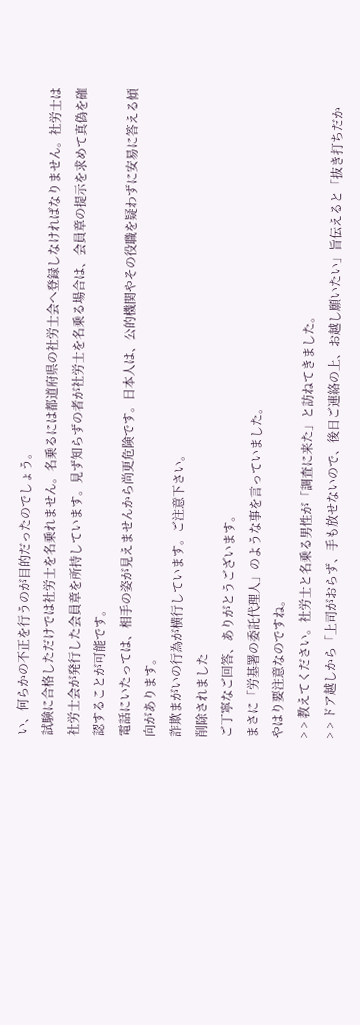い、何らかの不正を行うのが目的だったのでしょう。
試験に合格しただけでは社労士を名乗れません。名乗るには都道府県の社労士会へ登録しなければなりません。社労士は社労士会が発行した会員章を所持しています。見ず知らずの者が社労士を名乗る場合は、会員章の提示を求めて真偽を確認することが可能です。
電話にいたっては、相手の姿が見えませんから尚更危険です。日本人は、公的機関やその役職を疑わずに安易に答える傾向があります。
詐欺まがいの行為が横行しています。ご注意下さい。
削除されました
ご丁寧なご回答、ありがとうございます。
まさに「労基署の委託代理人」のような事を言っていました。
やはり要注意なのですね。
> > 教えてください。社労士と名乗る男性が「調査に来た」と訪ねてきました。
> > ドア越しから「上司がおらず、手も放せないので、後日ご連絡の上、お越し願いたい」旨伝えると「抜き打ちだか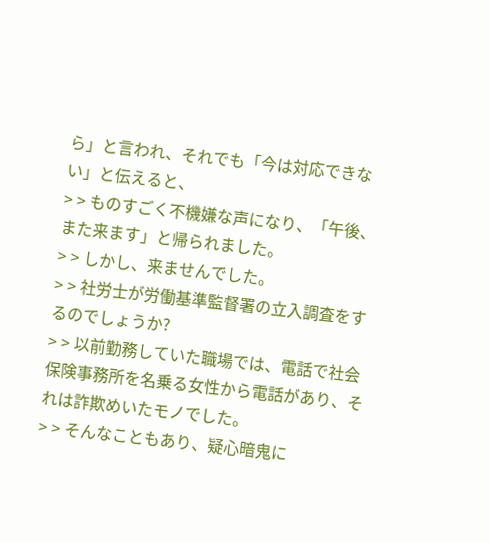ら」と言われ、それでも「今は対応できない」と伝えると、
> > ものすごく不機嫌な声になり、「午後、また来ます」と帰られました。
> > しかし、来ませんでした。
> > 社労士が労働基準監督署の立入調査をするのでしょうか?
> > 以前勤務していた職場では、電話で社会保険事務所を名乗る女性から電話があり、それは詐欺めいたモノでした。
> > そんなこともあり、疑心暗鬼に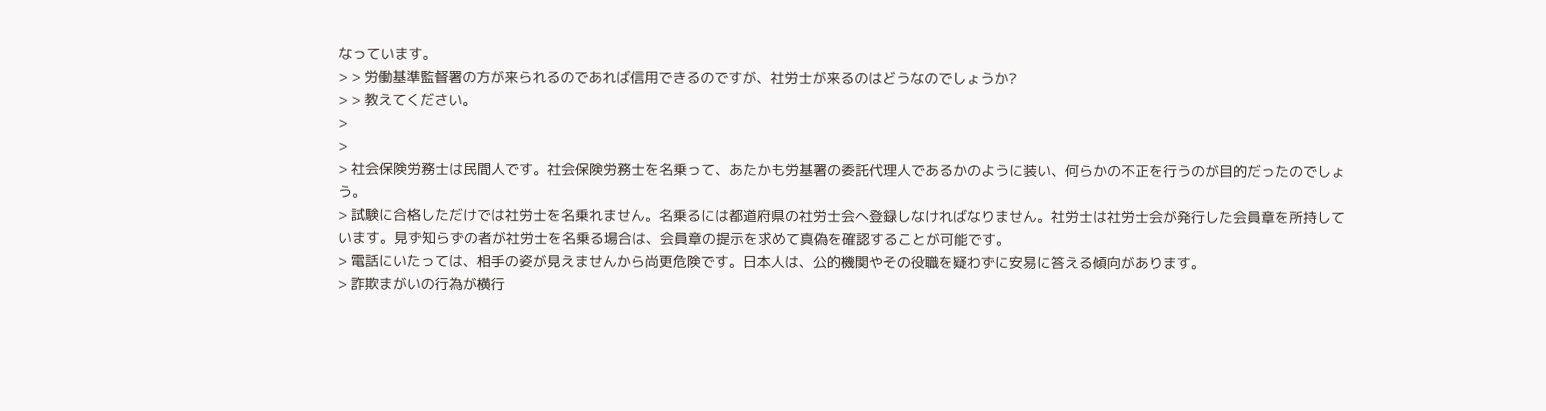なっています。
> > 労働基準監督署の方が来られるのであれば信用できるのですが、社労士が来るのはどうなのでしょうか?
> > 教えてください。
>
>
> 社会保険労務士は民間人です。社会保険労務士を名乗って、あたかも労基署の委託代理人であるかのように装い、何らかの不正を行うのが目的だったのでしょう。
> 試験に合格しただけでは社労士を名乗れません。名乗るには都道府県の社労士会へ登録しなければなりません。社労士は社労士会が発行した会員章を所持しています。見ず知らずの者が社労士を名乗る場合は、会員章の提示を求めて真偽を確認することが可能です。
> 電話にいたっては、相手の姿が見えませんから尚更危険です。日本人は、公的機関やその役職を疑わずに安易に答える傾向があります。
> 詐欺まがいの行為が横行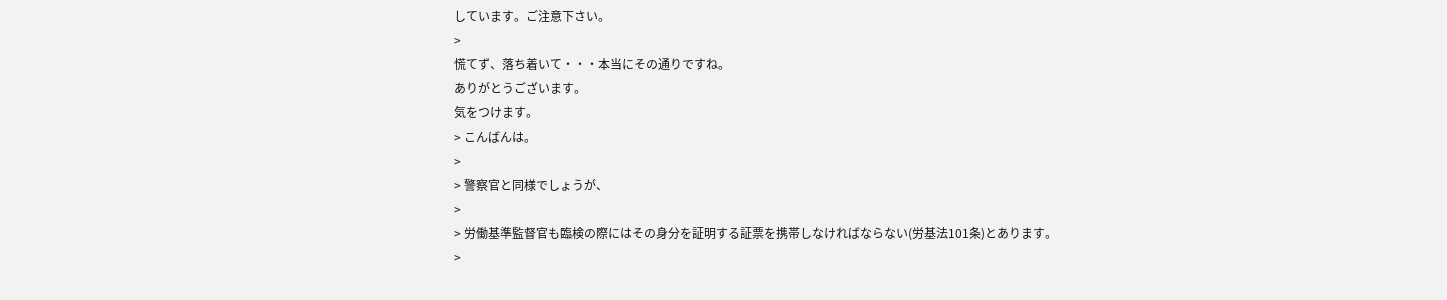しています。ご注意下さい。
>
慌てず、落ち着いて・・・本当にその通りですね。
ありがとうございます。
気をつけます。
> こんばんは。
>
> 警察官と同様でしょうが、
>
> 労働基準監督官も臨検の際にはその身分を証明する証票を携帯しなければならない(労基法101条)とあります。
>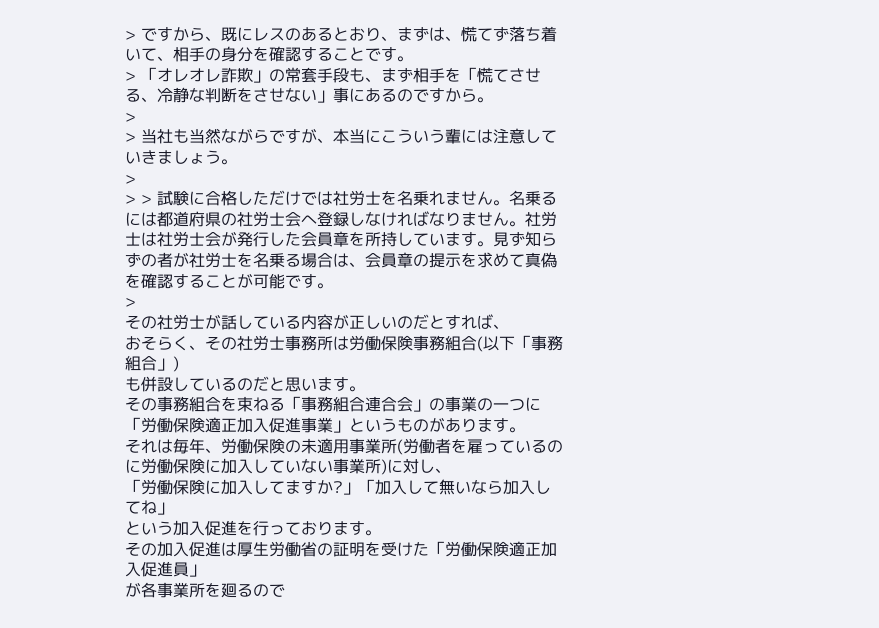> ですから、既にレスのあるとおり、まずは、慌てず落ち着いて、相手の身分を確認することです。
> 「オレオレ詐欺」の常套手段も、まず相手を「慌てさせる、冷静な判断をさせない」事にあるのですから。
>
> 当社も当然ながらですが、本当にこういう輩には注意していきましょう。
>
> > 試験に合格しただけでは社労士を名乗れません。名乗るには都道府県の社労士会へ登録しなければなりません。社労士は社労士会が発行した会員章を所持しています。見ず知らずの者が社労士を名乗る場合は、会員章の提示を求めて真偽を確認することが可能です。
>
その社労士が話している内容が正しいのだとすれば、
おそらく、その社労士事務所は労働保険事務組合(以下「事務組合」)
も併設しているのだと思います。
その事務組合を束ねる「事務組合連合会」の事業の一つに
「労働保険適正加入促進事業」というものがあります。
それは毎年、労働保険の未適用事業所(労働者を雇っているのに労働保険に加入していない事業所)に対し、
「労働保険に加入してますか?」「加入して無いなら加入してね」
という加入促進を行っております。
その加入促進は厚生労働省の証明を受けた「労働保険適正加入促進員」
が各事業所を廻るので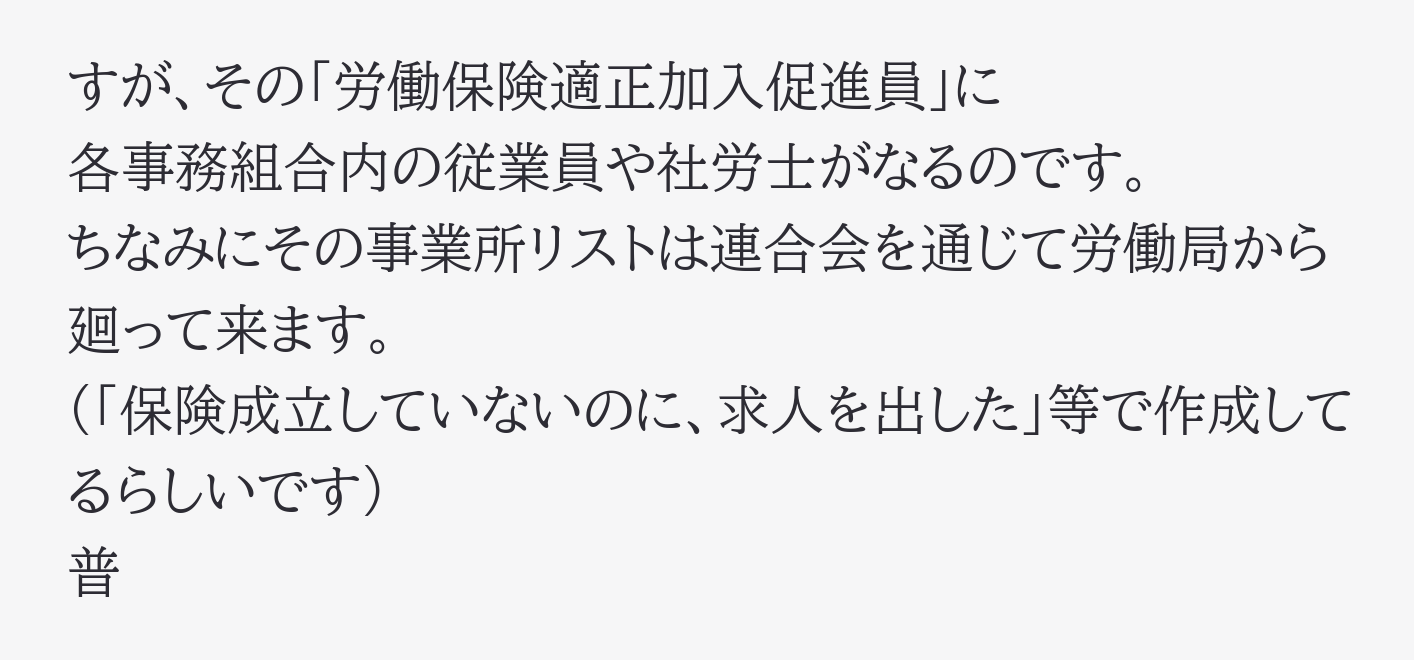すが、その「労働保険適正加入促進員」に
各事務組合内の従業員や社労士がなるのです。
ちなみにその事業所リストは連合会を通じて労働局から廻って来ます。
(「保険成立していないのに、求人を出した」等で作成してるらしいです)
普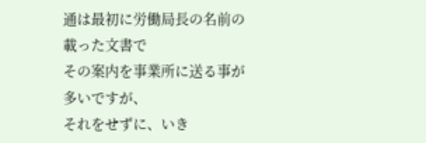通は最初に労働局長の名前の載った文書で
その案内を事業所に送る事が多いですが、
それをせずに、いき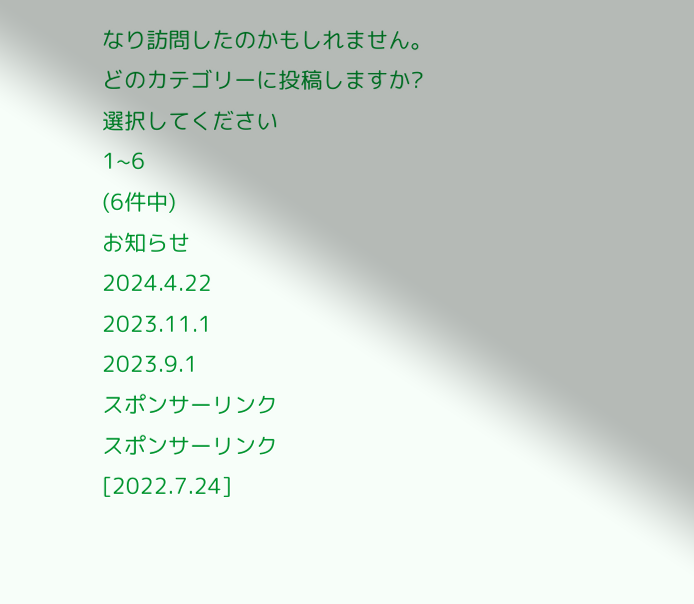なり訪問したのかもしれません。
どのカテゴリーに投稿しますか?
選択してください
1~6
(6件中)
お知らせ
2024.4.22
2023.11.1
2023.9.1
スポンサーリンク
スポンサーリンク
[2022.7.24]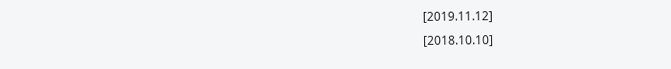[2019.11.12]
[2018.10.10]